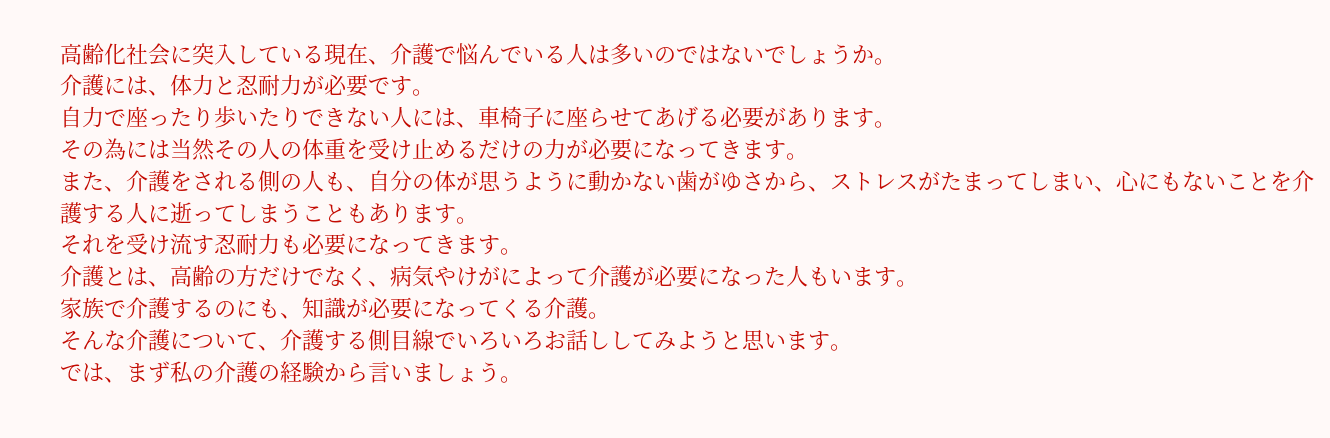高齢化社会に突入している現在、介護で悩んでいる人は多いのではないでしょうか。
介護には、体力と忍耐力が必要です。
自力で座ったり歩いたりできない人には、車椅子に座らせてあげる必要があります。
その為には当然その人の体重を受け止めるだけの力が必要になってきます。
また、介護をされる側の人も、自分の体が思うように動かない歯がゆさから、ストレスがたまってしまい、心にもないことを介護する人に逝ってしまうこともあります。
それを受け流す忍耐力も必要になってきます。
介護とは、高齢の方だけでなく、病気やけがによって介護が必要になった人もいます。
家族で介護するのにも、知識が必要になってくる介護。
そんな介護について、介護する側目線でいろいろお話ししてみようと思います。
では、まず私の介護の経験から言いましょう。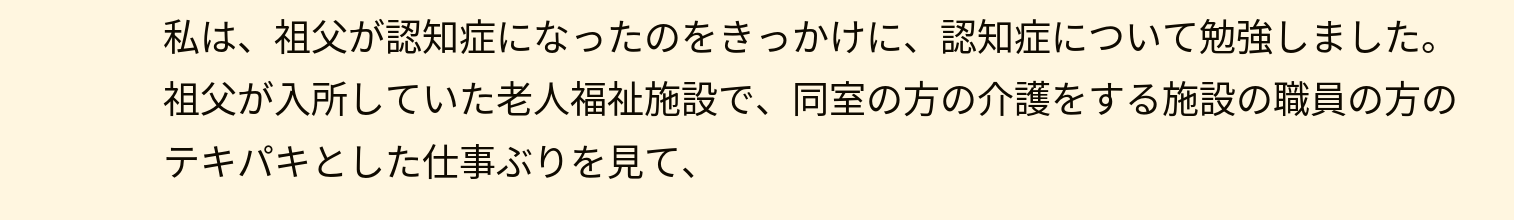私は、祖父が認知症になったのをきっかけに、認知症について勉強しました。
祖父が入所していた老人福祉施設で、同室の方の介護をする施設の職員の方のテキパキとした仕事ぶりを見て、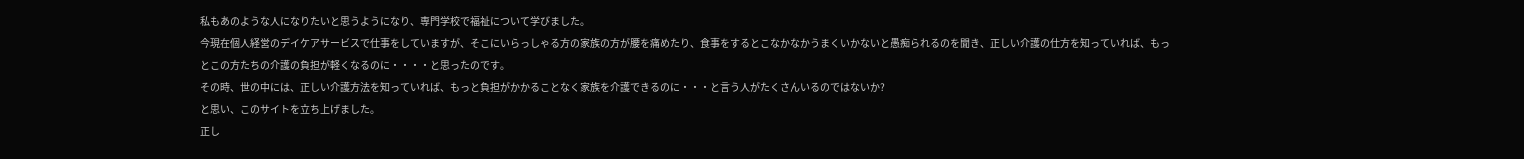私もあのような人になりたいと思うようになり、専門学校で福祉について学びました。
今現在個人経営のデイケアサービスで仕事をしていますが、そこにいらっしゃる方の家族の方が腰を痛めたり、食事をするとこなかなかうまくいかないと愚痴られるのを聞き、正しい介護の仕方を知っていれば、もっとこの方たちの介護の負担が軽くなるのに・・・・と思ったのです。
その時、世の中には、正しい介護方法を知っていれば、もっと負担がかかることなく家族を介護できるのに・・・と言う人がたくさんいるのではないか?
と思い、このサイトを立ち上げました。
正し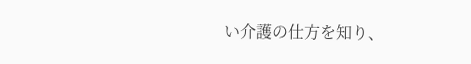い介護の仕方を知り、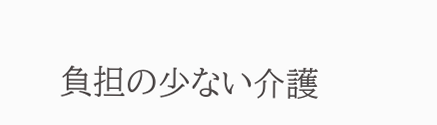負担の少ない介護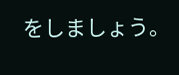をしましょう。